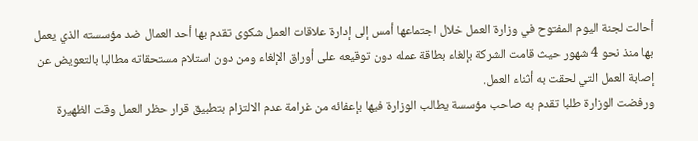أحالت لجنة اليوم المفتوح في وزارة العمل خلال اجتماعها أمس إلى إدارة علاقات العمل شكوى تقدم بها أحد العمال ضد مؤسسته الذي يعمل بها منذ نحو 4 شهور حيث قامت الشركة بإلغاء بطاقة عمله دون توقيعه على أوراق الإلغاء ومن دون استلام مستحقاته مطالبا بالتعويض عن إصابة العمل التي لحقت به أثناء العمل.
ورفضت الوزارة طلبا تقدم به صاحب مؤسسة يطالب الوزارة فيها بإعفائه من غرامة عدم الالتزام بتطبيق قرار حظر العمل وقت الظهيرة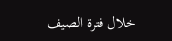خلال فترة الصيف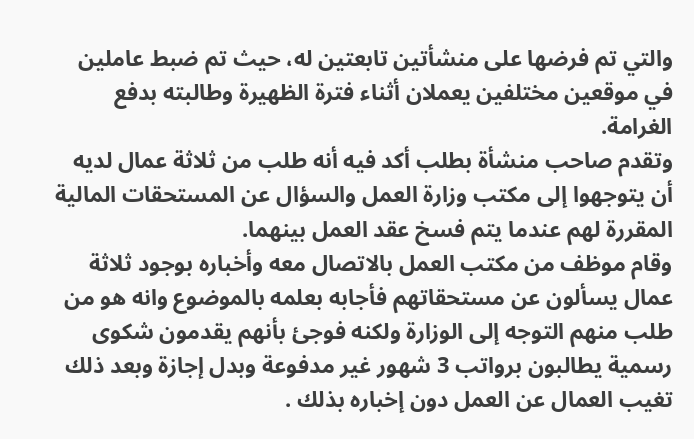والتي تم فرضها على منشأتين تابعتين له، حيث تم ضبط عاملين في موقعين مختلفين يعملان أثناء فترة الظهيرة وطالبته بدفع الغرامة.
وتقدم صاحب منشأة بطلب أكد فيه أنه طلب من ثلاثة عمال لديه أن يتوجهوا إلى مكتب وزارة العمل والسؤال عن المستحقات المالية المقررة لهم عندما يتم فسخ عقد العمل بينهما.
وقام موظف من مكتب العمل بالاتصال معه وأخباره بوجود ثلاثة عمال يسألون عن مستحقاتهم فأجابه بعلمه بالموضوع وانه هو من طلب منهم التوجه إلى الوزارة ولكنه فوجئ بأنهم يقدمون شكوى رسمية يطالبون برواتب 3 شهور غير مدفوعة وبدل إجازة وبعد ذلك تغيب العمال عن العمل دون إخباره بذلك .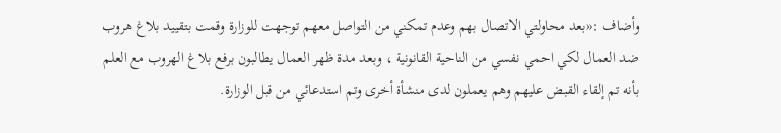وأضاف :«بعد محاولتي الاتصال بهم وعدم تمكني من التواصل معهم توجهت للوزارة وقمت بتقييد بلاغ هروب ضد العمال لكي احمي نفسي من الناحية القانونية ، وبعد مدة ظهر العمال يطالبون برفع بلاغ الهروب مع العلم بأنه تم إلقاء القبض عليهم وهم يعملون لدى منشأة أخرى وتم استدعائي من قبل الوزارة.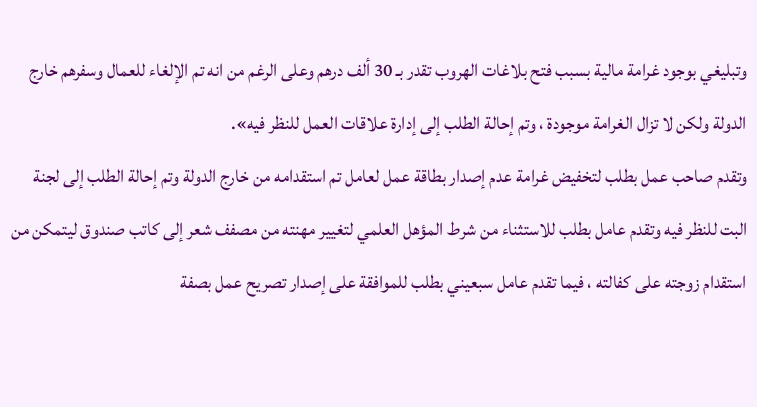وتبليغي بوجود غرامة مالية بسبب فتح بلاغات الهروب تقدر بـ 30 ألف درهم وعلى الرغم من انه تم الإلغاء للعمال وسفرهم خارج الدولة ولكن لا تزال الغرامة موجودة ، وتم إحالة الطلب إلى إدارة علاقات العمل للنظر فيه».
وتقدم صاحب عمل بطلب لتخفيض غرامة عدم إصدار بطاقة عمل لعامل تم استقدامه من خارج الدولة وتم إحالة الطلب إلى لجنة البت للنظر فيه وتقدم عامل بطلب للاستثناء من شرط المؤهل العلمي لتغيير مهنته من مصفف شعر إلى كاتب صندوق ليتمكن من استقدام زوجته على كفالته ، فيما تقدم عامل سبعيني بطلب للموافقة على إصدار تصريح عمل بصفة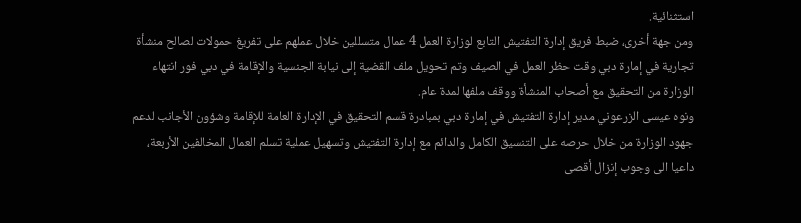استثنائية.
ومن جهة أخرى، ضبط فريق إدارة التفتيش التابع لوزارة العمل 4 عمال متسللين خلال عملهم على تفريغ حمولات لصالح منشأة تجارية في إمارة دبي وقت حظر العمل في الصيف وتم تحويل ملف القضية إلى نيابة الجنسية والإقامة في دبي فور انتهاء الوزارة من التحقيق مع أصحاب المنشأة ووقف ملفها لمدة عام.
ونوه عيسى الزرعوني مدير إدارة التفتيش في إمارة دبي بمبادرة قسم التحقيق في الإدارة العامة للإقامة وشؤون الأجانب لدعم جهود الوزارة من خلال حرصه على التنسيق الكامل والدائم مع إدارة التفتيش وتسهيل عملية تسلم العمال المخالفين الأربعة، داعيا الى وجوب إنزال أقصى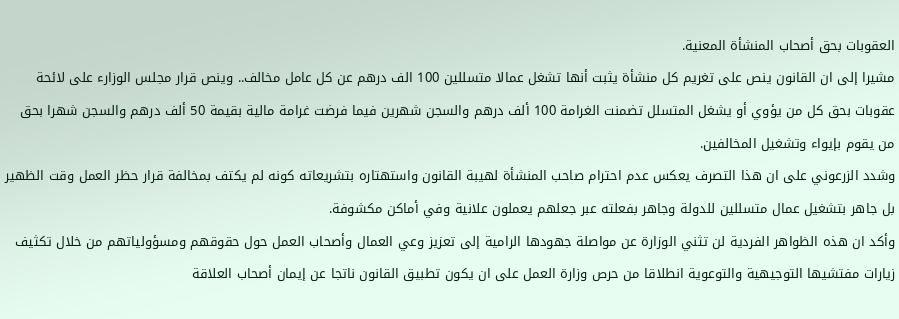العقوبات بحق أصحاب المنشأة المعنية.
مشيرا إلى ان القانون ينص على تغريم كل منشأة يثبت أنها تشغل عمالا متسللين 100 الف درهم عن كل عامل مخالف.. وينص قرار مجلس الوزارء على لائحة عقوبات بحق كل من يؤوي أو يشغل المتسلل تضمنت الغرامة 100 ألف درهم والسجن شهرين فيما فرضت غرامة مالية بقيمة 50 ألف درهم والسجن شهرا بحق من يقوم بإيواء وتشغيل المخالفين.
وشدد الزرعوني على ان هذا التصرف يعكس عدم احترام صاحب المنشأة لهيبة القانون واستهتاره بتشريعاته كونه لم يكتف بمخالفة قرار حظر العمل وقت الظهير بل جاهر بتشغيل عمال متسللين للدولة وجاهر بفعلته عبر جعلهم يعملون علانية وفي أماكن مكشوفة.
وأكد ان هذه الظواهر الفردية لن تثني الوزارة عن مواصلة جهودها الرامية إلى تعزيز وعي العمال وأصحاب العمل حول حقوقهم ومسؤولياتهم من خلال تكثيف زيارات مفتشيها التوجيهية والتوعوية انطلاقا من حرص وزارة العمل على ان يكون تطبيق القانون ناتجا عن إيمان أصحاب العلاقة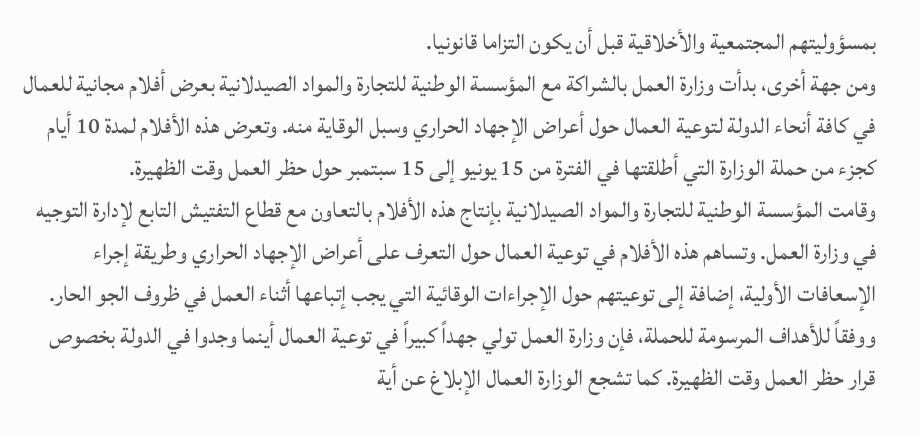بمسؤوليتهم المجتمعية والأخلاقية قبل أن يكون التزاما قانونيا.
ومن جهة أخرى، بدأت وزارة العمل بالشراكة مع المؤسسة الوطنية للتجارة والمواد الصيدلانية بعرض أفلام مجانية للعمال في كافة أنحاء الدولة لتوعية العمال حول أعراض الإجهاد الحراري وسبل الوقاية منه. وتعرض هذه الأفلام لمدة 10 أيام كجزء من حملة الوزارة التي أطلقتها في الفترة من 15 يونيو إلى 15 سبتمبر حول حظر العمل وقت الظهيرة.
وقامت المؤسسة الوطنية للتجارة والمواد الصيدلانية بإنتاج هذه الأفلام بالتعاون مع قطاع التفتيش التابع لإدارة التوجيه في وزارة العمل. وتساهم هذه الأفلام في توعية العمال حول التعرف على أعراض الإجهاد الحراري وطريقة إجراء الإسعافات الأولية، إضافة إلى توعيتهم حول الإجراءات الوقائية التي يجب إتباعها أثناء العمل في ظروف الجو الحار.
ووفقاً للأهداف المرسومة للحملة، فإن وزارة العمل تولي جهداً كبيراً في توعية العمال أينما وجدوا في الدولة بخصوص قرار حظر العمل وقت الظهيرة. كما تشجع الوزارة العمال الإبلاغ عن أية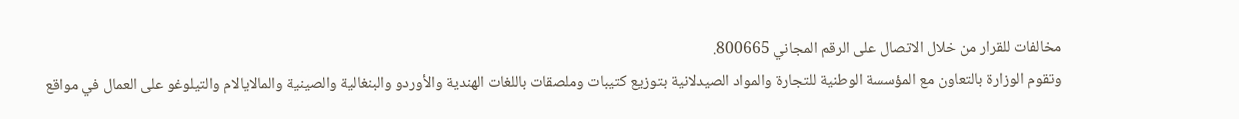مخالفات للقرار من خلال الاتصال على الرقم المجاني 800665.
وتقوم الوزارة بالتعاون مع المؤسسة الوطنية للتجارة والمواد الصيدلانية بتوزيع كتيبات وملصقات باللغات الهندية والأوردو والبنغالية والصينية والمالايالام والتيلوغو على العمال في مواقع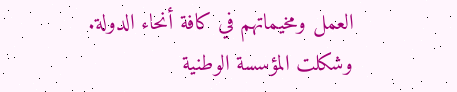العمل ومخيماتهم في كافة أنحاء الدولة.
وشكلت المؤسسة الوطنية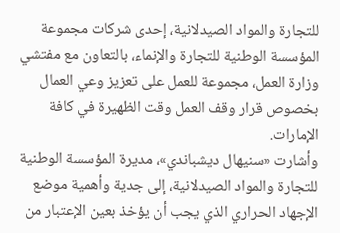للتجارة والمواد الصيدلانية، إحدى شركات مجموعة المؤسسة الوطنية للتجارة والإنماء، بالتعاون مع مفتشي وزارة العمل، مجموعة للعمل على تعزيز وعي العمال بخصوص قرار وقف العمل وقت الظهيرة في كافة الإمارات.
وأشارت «سنيهال ديشباندي»، مديرة المؤسسة الوطنية للتجارة والمواد الصيدلانية، إلى جدية وأهمية موضع الإجهاد الحراري الذي يجب أن يؤخذ بعين الإعتبار من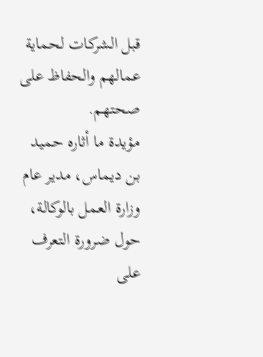قبل الشركات لحماية عمالهم والحفاظ على صحتهم.
مؤيدة ما أثاره حميد بن ديماس، مدير عام وزارة العمل بالوكالة، حول ضرورة التعرف على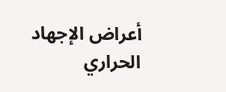أعراض الإجهاد الحراري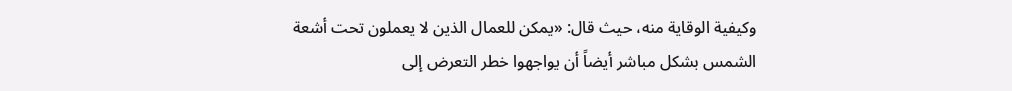وكيفية الوقاية منه، حيث قال: «يمكن للعمال الذين لا يعملون تحت أشعة الشمس بشكل مباشر أيضاً أن يواجهوا خطر التعرض إلى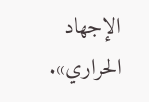الإجهاد الحراري».